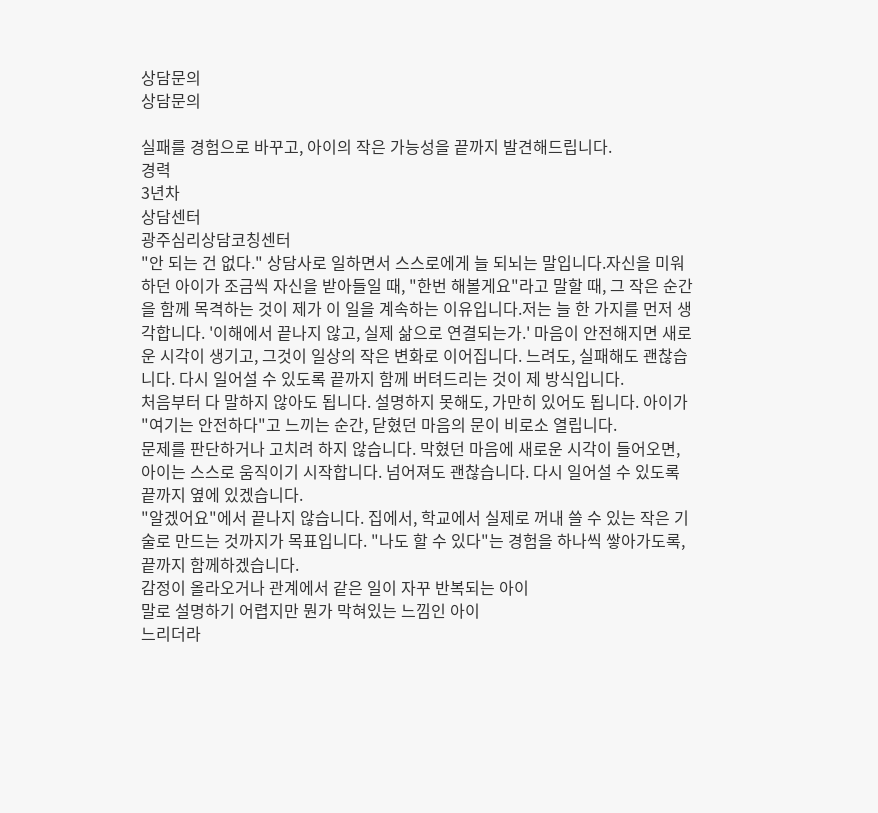상담문의
상담문의

실패를 경험으로 바꾸고, 아이의 작은 가능성을 끝까지 발견해드립니다.
경력
3년차
상담센터
광주심리상담코칭센터
"안 되는 건 없다." 상담사로 일하면서 스스로에게 늘 되뇌는 말입니다.자신을 미워하던 아이가 조금씩 자신을 받아들일 때, "한번 해볼게요"라고 말할 때, 그 작은 순간을 함께 목격하는 것이 제가 이 일을 계속하는 이유입니다.저는 늘 한 가지를 먼저 생각합니다. '이해에서 끝나지 않고, 실제 삶으로 연결되는가.' 마음이 안전해지면 새로운 시각이 생기고, 그것이 일상의 작은 변화로 이어집니다. 느려도, 실패해도 괜찮습니다. 다시 일어설 수 있도록 끝까지 함께 버텨드리는 것이 제 방식입니다.
처음부터 다 말하지 않아도 됩니다. 설명하지 못해도, 가만히 있어도 됩니다. 아이가 "여기는 안전하다"고 느끼는 순간, 닫혔던 마음의 문이 비로소 열립니다.
문제를 판단하거나 고치려 하지 않습니다. 막혔던 마음에 새로운 시각이 들어오면, 아이는 스스로 움직이기 시작합니다. 넘어져도 괜찮습니다. 다시 일어설 수 있도록 끝까지 옆에 있겠습니다.
"알겠어요"에서 끝나지 않습니다. 집에서, 학교에서 실제로 꺼내 쓸 수 있는 작은 기술로 만드는 것까지가 목표입니다. "나도 할 수 있다"는 경험을 하나씩 쌓아가도록, 끝까지 함께하겠습니다.
감정이 올라오거나 관계에서 같은 일이 자꾸 반복되는 아이
말로 설명하기 어렵지만 뭔가 막혀있는 느낌인 아이
느리더라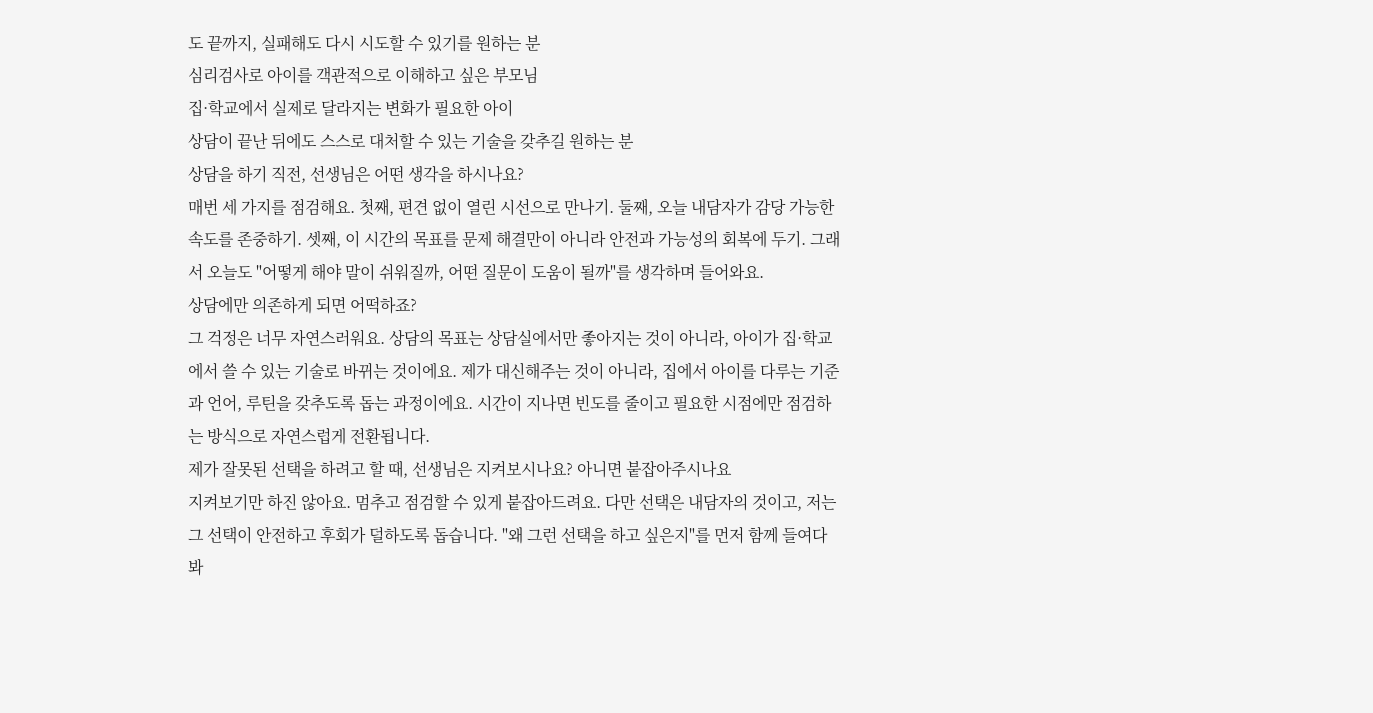도 끝까지, 실패해도 다시 시도할 수 있기를 원하는 분
심리검사로 아이를 객관적으로 이해하고 싶은 부모님
집·학교에서 실제로 달라지는 변화가 필요한 아이
상담이 끝난 뒤에도 스스로 대처할 수 있는 기술을 갖추길 원하는 분
상담을 하기 직전, 선생님은 어떤 생각을 하시나요?
매번 세 가지를 점검해요. 첫째, 편견 없이 열린 시선으로 만나기. 둘째, 오늘 내담자가 감당 가능한 속도를 존중하기. 셋째, 이 시간의 목표를 문제 해결만이 아니라 안전과 가능성의 회복에 두기. 그래서 오늘도 "어떻게 해야 말이 쉬워질까, 어떤 질문이 도움이 될까"를 생각하며 들어와요.
상담에만 의존하게 되면 어떡하죠?
그 걱정은 너무 자연스러워요. 상담의 목표는 상담실에서만 좋아지는 것이 아니라, 아이가 집·학교에서 쓸 수 있는 기술로 바뀌는 것이에요. 제가 대신해주는 것이 아니라, 집에서 아이를 다루는 기준과 언어, 루틴을 갖추도록 돕는 과정이에요. 시간이 지나면 빈도를 줄이고 필요한 시점에만 점검하는 방식으로 자연스럽게 전환됩니다.
제가 잘못된 선택을 하려고 할 때, 선생님은 지켜보시나요? 아니면 붙잡아주시나요
지켜보기만 하진 않아요. 멈추고 점검할 수 있게 붙잡아드려요. 다만 선택은 내담자의 것이고, 저는 그 선택이 안전하고 후회가 덜하도록 돕습니다. "왜 그런 선택을 하고 싶은지"를 먼저 함께 들여다봐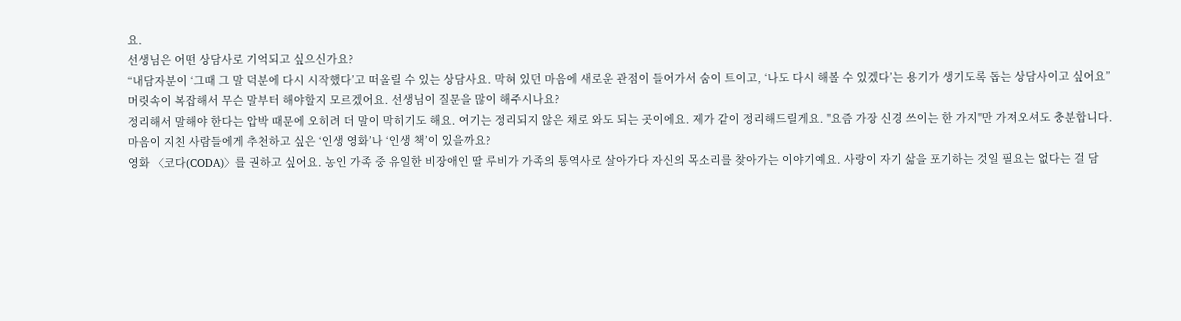요.
선생님은 어떤 상담사로 기억되고 싶으신가요?
“내담자분이 ‘그때 그 말 덕분에 다시 시작했다’고 떠올릴 수 있는 상담사요. 막혀 있던 마음에 새로운 관점이 들어가서 숨이 트이고, ‘나도 다시 해볼 수 있겠다’는 용기가 생기도록 돕는 상담사이고 싶어요”
머릿속이 복잡해서 무슨 말부터 해야할지 모르겠어요. 선생님이 질문을 많이 해주시나요?
정리해서 말해야 한다는 압박 때문에 오히려 더 말이 막히기도 해요. 여기는 정리되지 않은 채로 와도 되는 곳이에요. 제가 같이 정리해드릴게요. "요즘 가장 신경 쓰이는 한 가지"만 가져오셔도 충분합니다.
마음이 지친 사람들에게 추천하고 싶은 ‘인생 영화’나 ‘인생 책’이 있을까요?
영화 〈코다(CODA)〉를 권하고 싶어요. 농인 가족 중 유일한 비장애인 딸 루비가 가족의 통역사로 살아가다 자신의 목소리를 찾아가는 이야기예요. 사랑이 자기 삶을 포기하는 것일 필요는 없다는 걸 담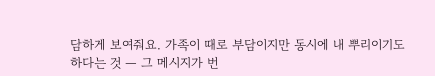담하게 보여줘요. 가족이 때로 부담이지만 동시에 내 뿌리이기도 하다는 것 — 그 메시지가 번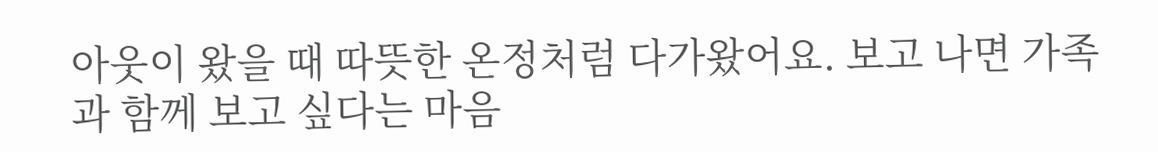아웃이 왔을 때 따뜻한 온정처럼 다가왔어요. 보고 나면 가족과 함께 보고 싶다는 마음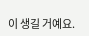이 생길 거예요.